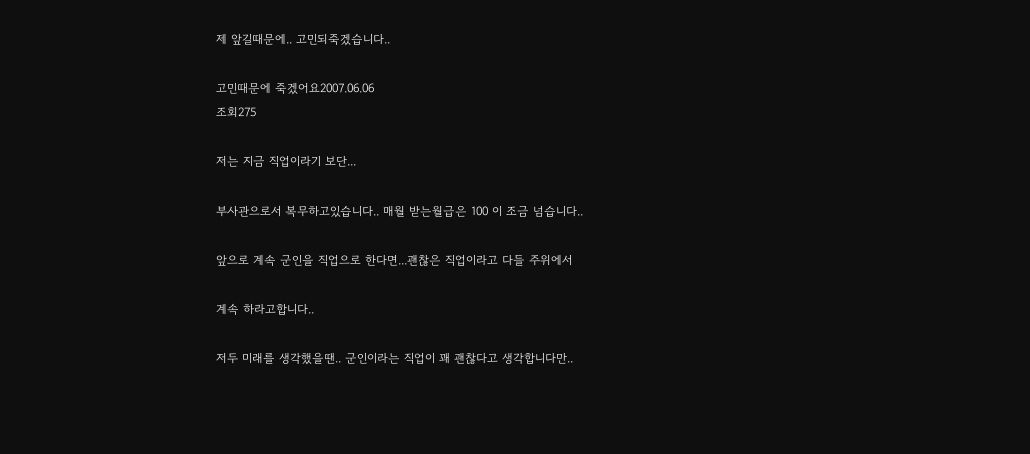제 앞길때문에.. 고민되죽겠습니다..

고민때문에 죽겠어요2007.06.06
조회275

저는 지금 직업이라기 보단...

부사관으로서 복무하고있습니다.. 매월 받는월급은 100 이 조금 넘습니다..

앞으로 계속 군인을 직업으로 한다면...괜찮은 직업이라고 다들 주위에서

계속 하라고합니다..

저두 미래를 생각했을땐.. 군인이라는 직업이 꽤 괜찮다고 생각합니다만..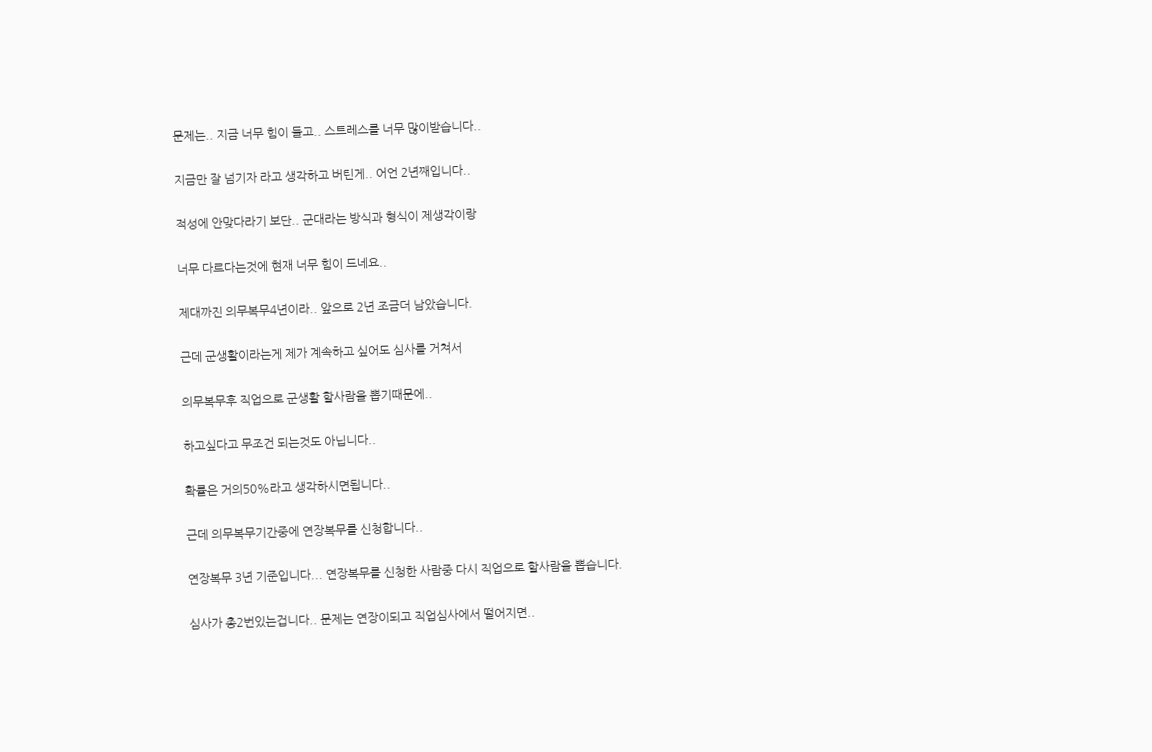문제는.. 지금 너무 힘이 들고.. 스트레스를 너무 많이받습니다..

지금만 잘 넘기자 라고 생각하고 버틴게.. 어언 2년째입니다..

적성에 안맞다라기 보단.. 군대라는 방식과 형식이 제생각이랑

너무 다르다는것에 현재 너무 힘이 드네요..

제대까진 의무복무4년이라.. 앞으로 2년 조금더 남았습니다.

근데 군생활이라는게 제가 계속하고 싶어도 심사를 거쳐서

의무복무후 직업으로 군생활 할사람을 뽑기때문에..

하고싶다고 무조건 되는것도 아닙니다..

확률은 거의50%라고 생각하시면됩니다..

근데 의무복무기간중에 연장복무를 신청합니다..

연장복무 3년 기준입니다... 연장복무를 신청한 사람중 다시 직업으로 할사람을 뽑습니다.

심사가 총2번있는겁니다.. 문제는 연장이되고 직업심사에서 떨어지면..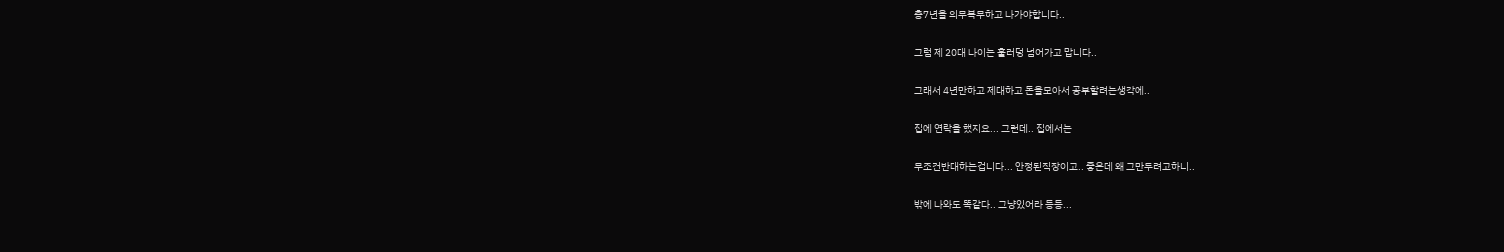총7년을 의무복무하고 나가야합니다..

그럼 제 20대 나이는 훌러덩 넘어가고 맙니다..

그래서 4년만하고 제대하고 돈을모아서 공부할려는생각에..

집에 연락을 했지요... 그런데.. 집에서는

무조건반대하는겁니다... 안정된직장이고.. 좋은데 왜 그만두려고하니..

밖에 나와도 똑같다.. 그냥있어라 등등...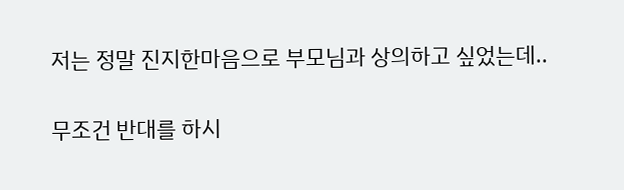저는 정말 진지한마음으로 부모님과 상의하고 싶었는데..

무조건 반대를 하시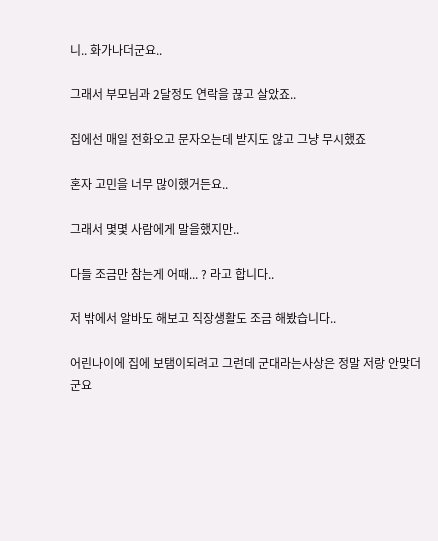니.. 화가나더군요..

그래서 부모님과 2달정도 연락을 끊고 살았죠..

집에선 매일 전화오고 문자오는데 받지도 않고 그냥 무시했죠

혼자 고민을 너무 많이했거든요..

그래서 몇몇 사람에게 말을했지만..

다들 조금만 참는게 어때... ? 라고 합니다..

저 밖에서 알바도 해보고 직장생활도 조금 해봤습니다..

어린나이에 집에 보탬이되려고 그런데 군대라는사상은 정말 저랑 안맞더군요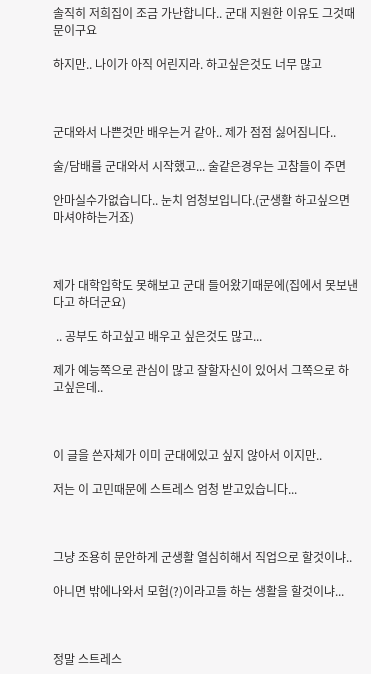솔직히 저희집이 조금 가난합니다.. 군대 지원한 이유도 그것때문이구요

하지만.. 나이가 아직 어린지라. 하고싶은것도 너무 많고



군대와서 나쁜것만 배우는거 같아.. 제가 점점 싫어짐니다..

술/담배를 군대와서 시작했고... 술같은경우는 고참들이 주면

안마실수가없습니다.. 눈치 엄청보입니다.(군생활 하고싶으면 마셔야하는거죠)



제가 대학입학도 못해보고 군대 들어왔기때문에(집에서 못보낸다고 하더군요)

 .. 공부도 하고싶고 배우고 싶은것도 많고...

제가 예능쪽으로 관심이 많고 잘할자신이 있어서 그쪽으로 하고싶은데..



이 글을 쓴자체가 이미 군대에있고 싶지 않아서 이지만..

저는 이 고민때문에 스트레스 엄청 받고있습니다...



그냥 조용히 문안하게 군생활 열심히해서 직업으로 할것이냐..

아니면 밖에나와서 모험(?)이라고들 하는 생활을 할것이냐...



정말 스트레스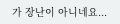가 장난이 아니네요...